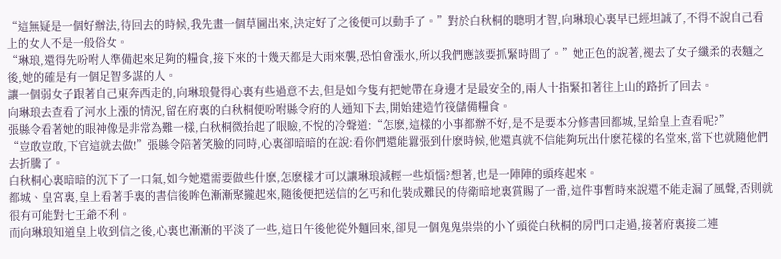“這無疑是一個好辦法,待回去的時候,我先畫一個草圖出來,決定好了之後便可以動手了。”對於白秋桐的聰明才智,向琳琅心裏早已經坦誠了,不得不說自己看上的女人不是一般俗女。
“琳琅,還得先吩咐人準備起來足夠的糧食,接下來的十幾天都是大雨來襲,恐怕會漲水,所以我們應該要抓緊時間了。”她正色的說著,褪去了女子纖柔的表麵之後,她的確是有一個足智多謀的人。
讓一個弱女子跟著自己東奔西走的,向琳琅覺得心裏有些過意不去,但是如今隻有把她帶在身邊才是最安全的,兩人十指緊扣著往上山的路折了回去。
向琳琅去查看了河水上漲的情況,留在府裏的白秋桐便吩咐縣令府的人通知下去,開始建造竹筏儲備糧食。
張縣令看著她的眼神像是非常為難一樣,白秋桐微抬起了眼瞼,不悅的冷聲道:“怎麽,這樣的小事都辦不好,是不是要本分修書回都城,呈給皇上查看呢?”
“豈敢豈敢,下官這就去做!”張縣令陪著笑臉的同時,心裏卻暗暗的在說:看你們還能囂張到什麽時候,他還真就不信能夠玩出什麽花樣的名堂來,當下也就隨他們去折騰了。
白秋桐心裏暗暗的沉下了一口氣,如今她還需要做些什麽,怎麽樣才可以讓琳琅減輕一些煩惱?想著,也是一陣陣的頭疼起來。
都城、皇宮裏,皇上看著手裏的書信後眸色漸漸聚攏起來,隨後便把送信的乞丐和化裝成難民的侍衛暗地裏賞賜了一番,這件事暫時來說還不能走漏了風聲,否則就很有可能對七王爺不利。
而向琳琅知道皇上收到信之後,心裏也漸漸的平淡了一些,這日午後他從外麵回來,卻見一個鬼鬼祟祟的小丫頭從白秋桐的房門口走過,接著府裏接二連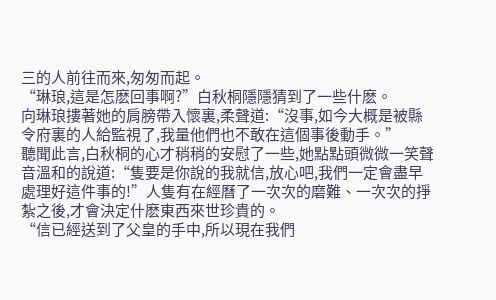三的人前往而來,匆匆而起。
“琳琅,這是怎麽回事啊?”白秋桐隱隱猜到了一些什麽。
向琳琅摟著她的肩膀帶入懷裏,柔聲道:“沒事,如今大概是被縣令府裏的人給監視了,我量他們也不敢在這個事後動手。”
聽聞此言,白秋桐的心才稍稍的安慰了一些,她點點頭微微一笑聲音溫和的說道:“隻要是你說的我就信,放心吧,我們一定會盡早處理好這件事的!”人隻有在經曆了一次次的磨難、一次次的掙紮之後,才會決定什麽東西來世珍貴的。
“信已經送到了父皇的手中,所以現在我們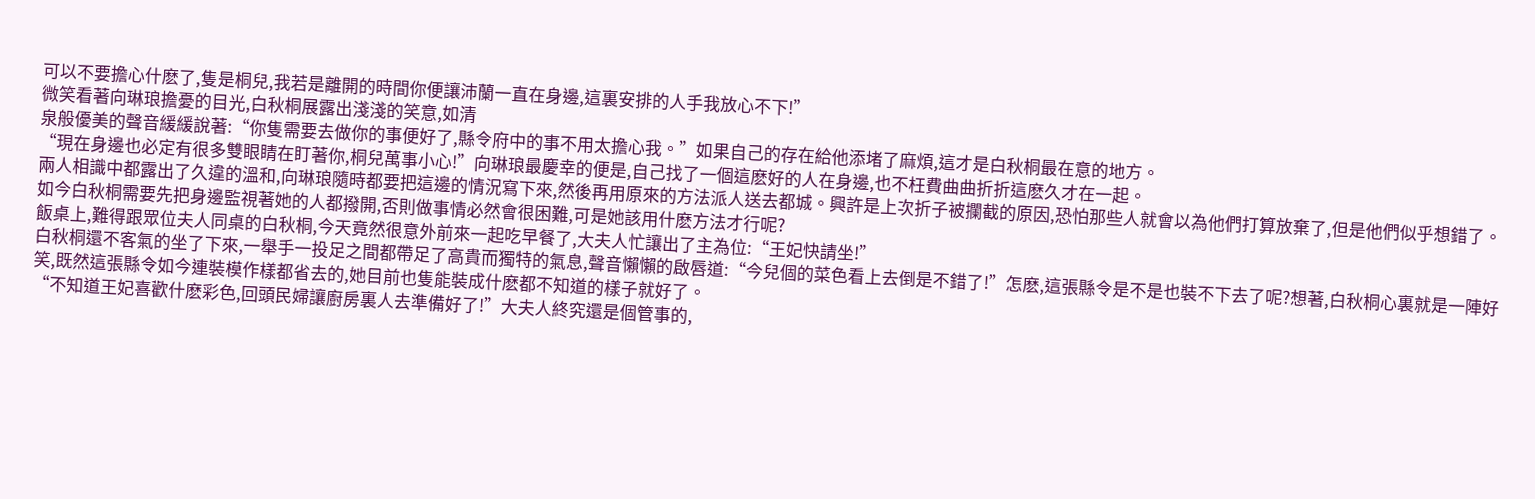可以不要擔心什麽了,隻是桐兒,我若是離開的時間你便讓沛蘭一直在身邊,這裏安排的人手我放心不下!”
微笑看著向琳琅擔憂的目光,白秋桐展露出淺淺的笑意,如清
泉般優美的聲音緩緩說著:“你隻需要去做你的事便好了,縣令府中的事不用太擔心我。”如果自己的存在給他添堵了麻煩,這才是白秋桐最在意的地方。
“現在身邊也必定有很多雙眼睛在盯著你,桐兒萬事小心!”向琳琅最慶幸的便是,自己找了一個這麽好的人在身邊,也不枉費曲曲折折這麽久才在一起。
兩人相識中都露出了久違的溫和,向琳琅隨時都要把這邊的情況寫下來,然後再用原來的方法派人送去都城。興許是上次折子被攔截的原因,恐怕那些人就會以為他們打算放棄了,但是他們似乎想錯了。
如今白秋桐需要先把身邊監視著她的人都撥開,否則做事情必然會很困難,可是她該用什麽方法才行呢?
飯桌上,難得跟眾位夫人同桌的白秋桐,今天竟然很意外前來一起吃早餐了,大夫人忙讓出了主為位:“王妃快請坐!”
白秋桐還不客氣的坐了下來,一舉手一投足之間都帶足了高貴而獨特的氣息,聲音懶懶的啟唇道:“今兒個的菜色看上去倒是不錯了!”怎麽,這張縣令是不是也裝不下去了呢?想著,白秋桐心裏就是一陣好笑,既然這張縣令如今連裝模作樣都省去的,她目前也隻能裝成什麽都不知道的樣子就好了。
“不知道王妃喜歡什麽彩色,回頭民婦讓廚房裏人去準備好了!”大夫人終究還是個管事的,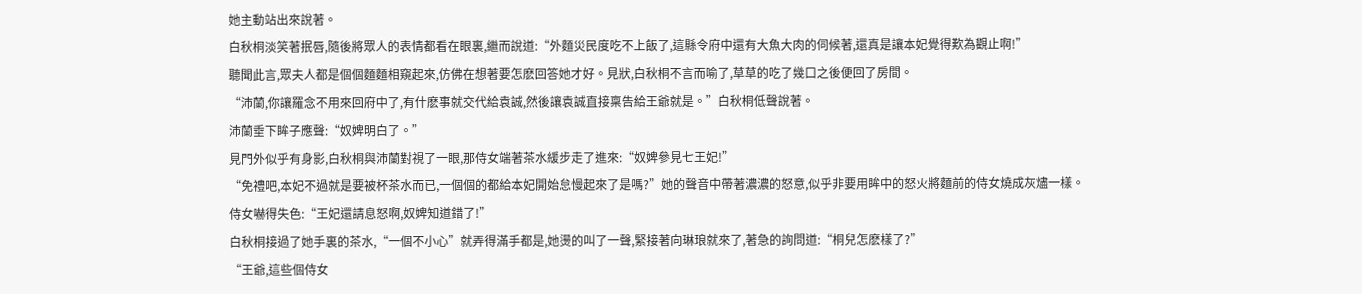她主動站出來說著。
白秋桐淡笑著抿唇,隨後將眾人的表情都看在眼裏,繼而說道:“外麵災民度吃不上飯了,這縣令府中還有大魚大肉的伺候著,還真是讓本妃覺得歎為觀止啊!”
聽聞此言,眾夫人都是個個麵麵相窺起來,仿佛在想著要怎麽回答她才好。見狀,白秋桐不言而喻了,草草的吃了幾口之後便回了房間。
“沛蘭,你讓羅念不用來回府中了,有什麽事就交代給袁誠,然後讓袁誠直接稟告給王爺就是。”白秋桐低聲說著。
沛蘭垂下眸子應聲:“奴婢明白了。”
見門外似乎有身影,白秋桐與沛蘭對視了一眼,那侍女端著茶水緩步走了進來:“奴婢參見七王妃!”
“免禮吧,本妃不過就是要被杯茶水而已,一個個的都給本妃開始怠慢起來了是嗎?”她的聲音中帶著濃濃的怒意,似乎非要用眸中的怒火將麵前的侍女燒成灰燼一樣。
侍女嚇得失色:“王妃還請息怒啊,奴婢知道錯了!”
白秋桐接過了她手裏的茶水,“一個不小心”就弄得滿手都是,她燙的叫了一聲,緊接著向琳琅就來了,著急的詢問道:“桐兒怎麽樣了?”
“王爺,這些個侍女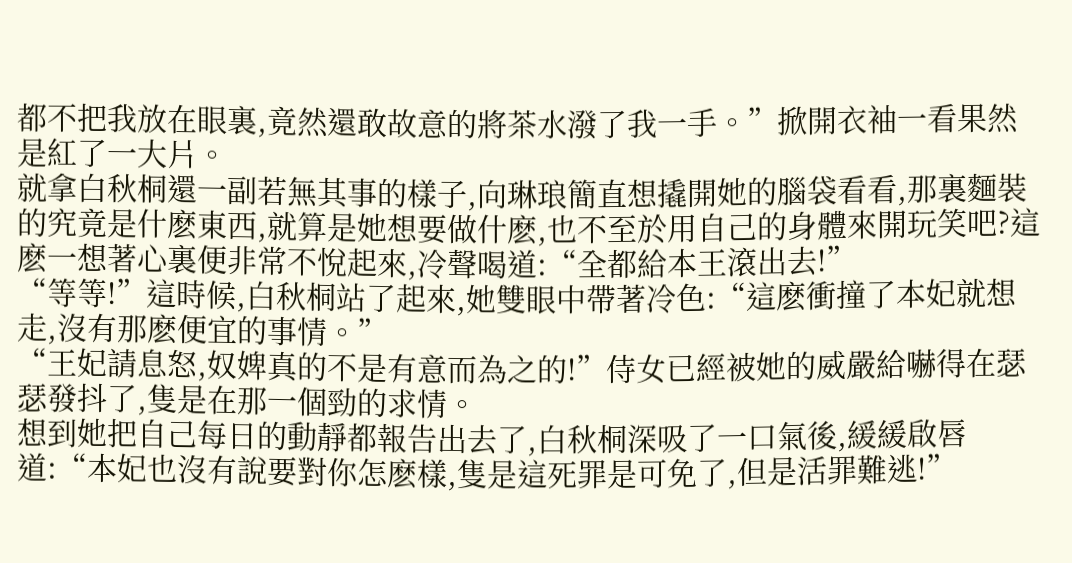都不把我放在眼裏,竟然還敢故意的將茶水潑了我一手。”掀開衣袖一看果然是紅了一大片。
就拿白秋桐還一副若無其事的樣子,向琳琅簡直想撬開她的腦袋看看,那裏麵裝的究竟是什麽東西,就算是她想要做什麽,也不至於用自己的身體來開玩笑吧?這麽一想著心裏便非常不悅起來,冷聲喝道:“全都給本王滾出去!”
“等等!”這時候,白秋桐站了起來,她雙眼中帶著冷色:“這麽衝撞了本妃就想走,沒有那麽便宜的事情。”
“王妃請息怒,奴婢真的不是有意而為之的!”侍女已經被她的威嚴給嚇得在瑟瑟發抖了,隻是在那一個勁的求情。
想到她把自己每日的動靜都報告出去了,白秋桐深吸了一口氣後,緩緩啟唇道:“本妃也沒有說要對你怎麽樣,隻是這死罪是可免了,但是活罪難逃!”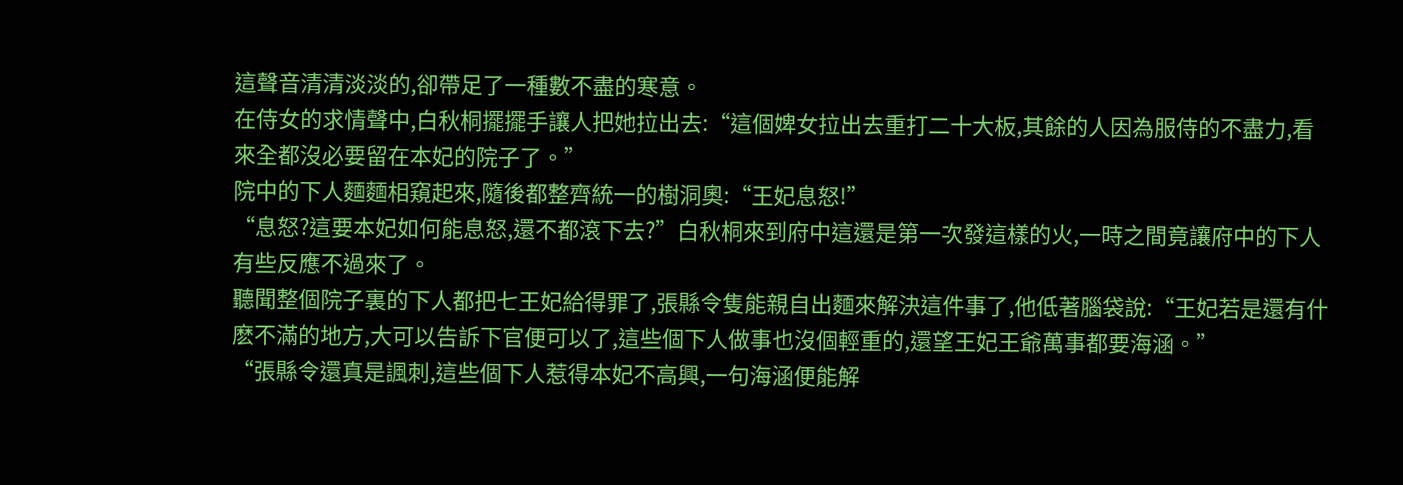這聲音清清淡淡的,卻帶足了一種數不盡的寒意。
在侍女的求情聲中,白秋桐擺擺手讓人把她拉出去:“這個婢女拉出去重打二十大板,其餘的人因為服侍的不盡力,看來全都沒必要留在本妃的院子了。”
院中的下人麵麵相窺起來,隨後都整齊統一的樹洞奧:“王妃息怒!”
“息怒?這要本妃如何能息怒,還不都滾下去?”白秋桐來到府中這還是第一次發這樣的火,一時之間竟讓府中的下人有些反應不過來了。
聽聞整個院子裏的下人都把七王妃給得罪了,張縣令隻能親自出麵來解決這件事了,他低著腦袋說:“王妃若是還有什麽不滿的地方,大可以告訴下官便可以了,這些個下人做事也沒個輕重的,還望王妃王爺萬事都要海涵。”
“張縣令還真是諷刺,這些個下人惹得本妃不高興,一句海涵便能解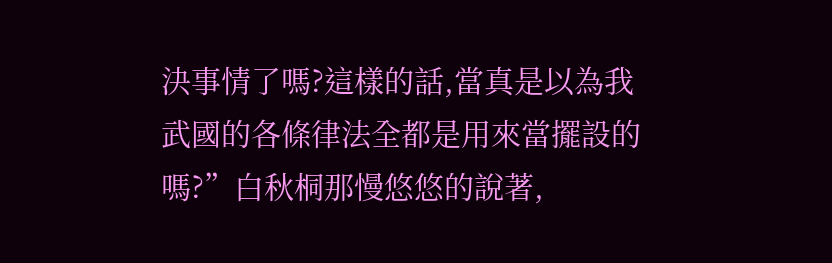決事情了嗎?這樣的話,當真是以為我武國的各條律法全都是用來當擺設的嗎?”白秋桐那慢悠悠的說著,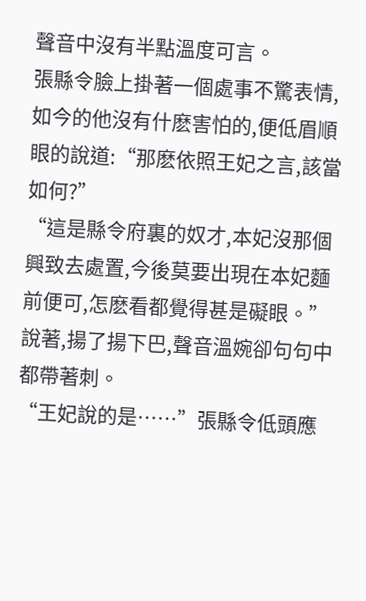聲音中沒有半點溫度可言。
張縣令臉上掛著一個處事不驚表情,如今的他沒有什麽害怕的,便低眉順眼的說道:“那麽依照王妃之言,該當如何?”
“這是縣令府裏的奴才,本妃沒那個興致去處置,今後莫要出現在本妃麵前便可,怎麽看都覺得甚是礙眼。”說著,揚了揚下巴,聲音溫婉卻句句中都帶著刺。
“王妃說的是……”張縣令低頭應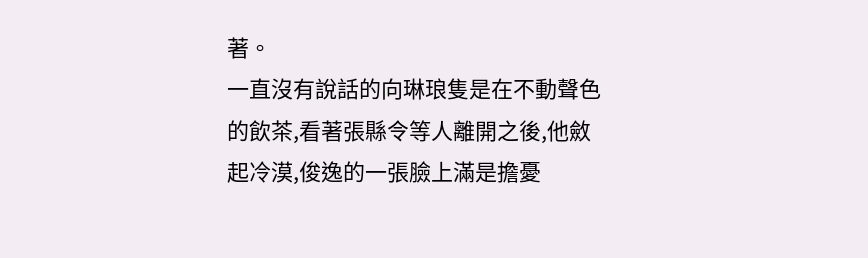著。
一直沒有說話的向琳琅隻是在不動聲色的飲茶,看著張縣令等人離開之後,他斂起冷漠,俊逸的一張臉上滿是擔憂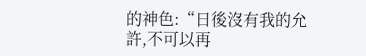的神色:“日後沒有我的允許,不可以再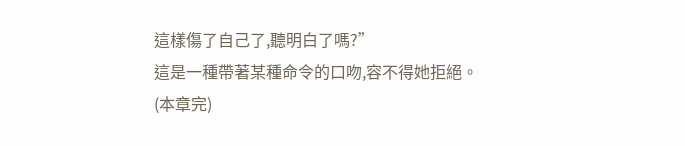這樣傷了自己了,聽明白了嗎?”
這是一種帶著某種命令的口吻,容不得她拒絕。
(本章完)